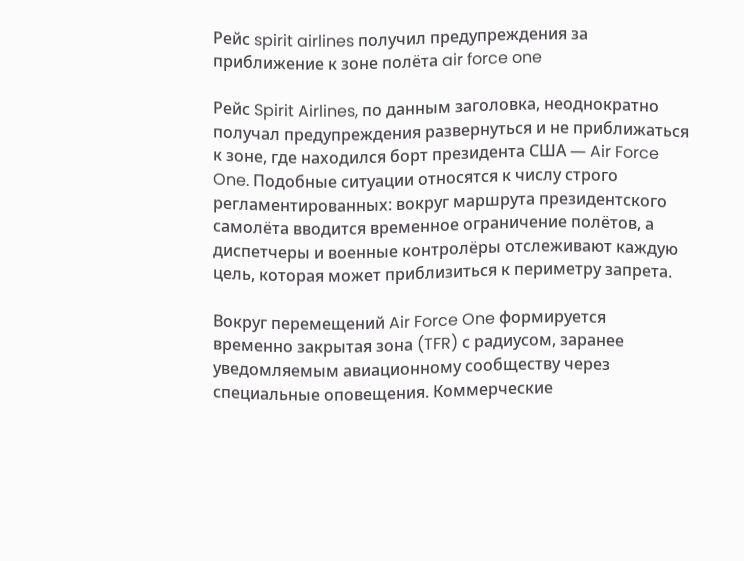Рейс spirit airlines получил предупреждения за приближение к зоне полёта air force one

Рейс Spirit Airlines, по данным заголовка, неоднократно получал предупреждения развернуться и не приближаться к зоне, где находился борт президента США — Air Force One. Подобные ситуации относятся к числу строго регламентированных: вокруг маршрута президентского самолёта вводится временное ограничение полётов, а диспетчеры и военные контролёры отслеживают каждую цель, которая может приблизиться к периметру запрета.

Вокруг перемещений Air Force One формируется временно закрытая зона (TFR) с радиусом, заранее уведомляемым авиационному сообществу через специальные оповещения. Коммерческие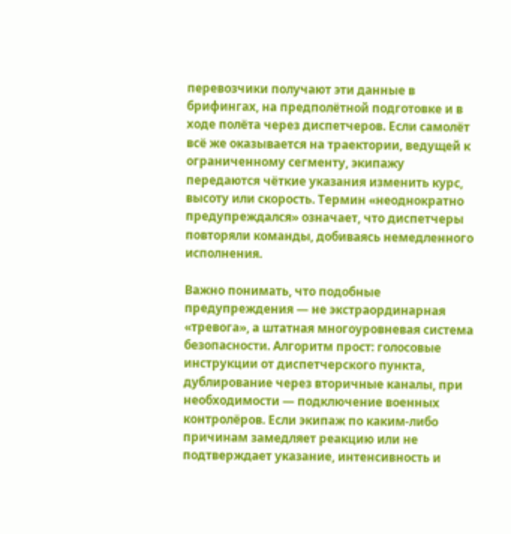перевозчики получают эти данные в брифингах, на предполётной подготовке и в ходе полёта через диспетчеров. Если самолёт всё же оказывается на траектории, ведущей к ограниченному сегменту, экипажу передаются чёткие указания изменить курс, высоту или скорость. Термин «неоднократно предупреждался» означает, что диспетчеры повторяли команды, добиваясь немедленного исполнения.

Важно понимать, что подобные предупреждения — не экстраординарная «тревога», а штатная многоуровневая система безопасности. Алгоритм прост: голосовые инструкции от диспетчерского пункта, дублирование через вторичные каналы, при необходимости — подключение военных контролёров. Если экипаж по каким-либо причинам замедляет реакцию или не подтверждает указание, интенсивность и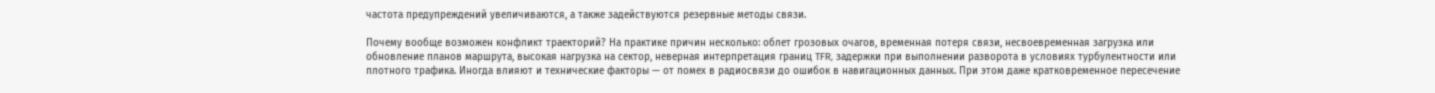частота предупреждений увеличиваются, а также задействуются резервные методы связи.

Почему вообще возможен конфликт траекторий? На практике причин несколько: облет грозовых очагов, временная потеря связи, несвоевременная загрузка или обновление планов маршрута, высокая нагрузка на сектор, неверная интерпретация границ TFR, задержки при выполнении разворота в условиях турбулентности или плотного трафика. Иногда влияют и технические факторы — от помех в радиосвязи до ошибок в навигационных данных. При этом даже кратковременное пересечение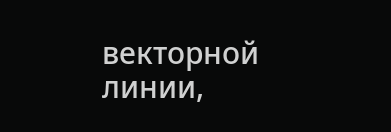векторной линии,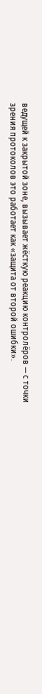ведущей к закрытой зоне, вызывает жёсткую реакцию контролёров — с точки зрения протоколов это работает как «защита от второй ошибки».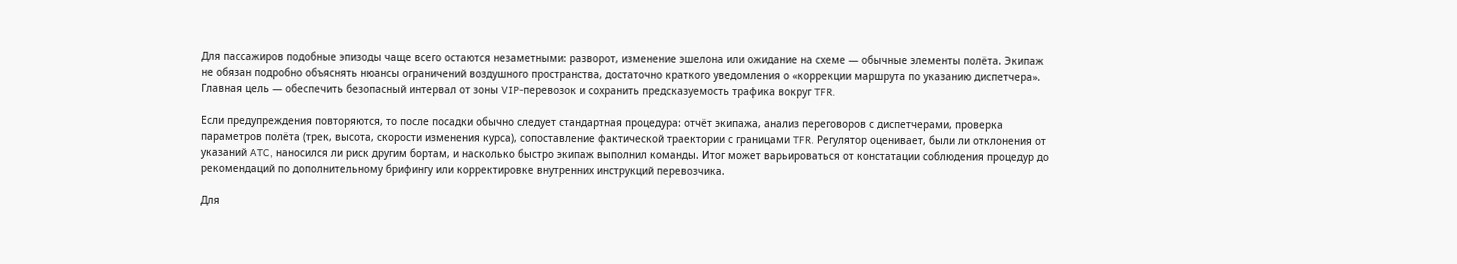Для пассажиров подобные эпизоды чаще всего остаются незаметными: разворот, изменение эшелона или ожидание на схеме — обычные элементы полёта. Экипаж не обязан подробно объяснять нюансы ограничений воздушного пространства, достаточно краткого уведомления о «коррекции маршрута по указанию диспетчера». Главная цель — обеспечить безопасный интервал от зоны VIP-перевозок и сохранить предсказуемость трафика вокруг TFR.

Если предупреждения повторяются, то после посадки обычно следует стандартная процедура: отчёт экипажа, анализ переговоров с диспетчерами, проверка параметров полёта (трек, высота, скорости изменения курса), сопоставление фактической траектории с границами TFR. Регулятор оценивает, были ли отклонения от указаний ATC, наносился ли риск другим бортам, и насколько быстро экипаж выполнил команды. Итог может варьироваться от констатации соблюдения процедур до рекомендаций по дополнительному брифингу или корректировке внутренних инструкций перевозчика.

Для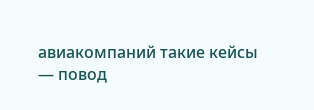авиакомпаний такие кейсы — повод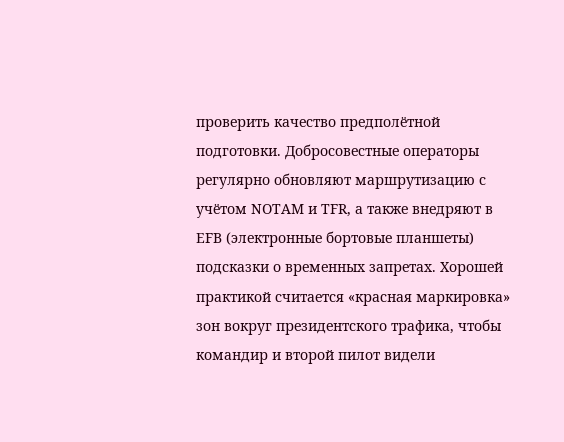проверить качество предполётной подготовки. Добросовестные операторы регулярно обновляют маршрутизацию с учётом NOTAM и TFR, а также внедряют в EFB (электронные бортовые планшеты) подсказки о временных запретах. Хорошей практикой считается «красная маркировка» зон вокруг президентского трафика, чтобы командир и второй пилот видели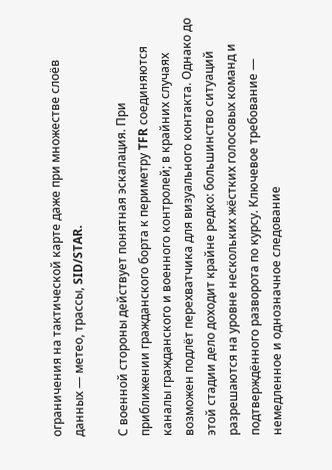ограничения на тактической карте даже при множестве слоёв данных — метео, трассы, SID/STAR.

С военной стороны действует понятная эскалация. При приближении гражданского борта к периметру TFR соединяются каналы гражданского и военного контролей; в крайних случаях возможен подлёт перехватчика для визуального контакта. Однако до этой стадии дело доходит крайне редко: большинство ситуаций разрешаются на уровне нескольких жёстких голосовых команд и подтверждённого разворота по курсу. Ключевое требование — немедленное и однозначное следование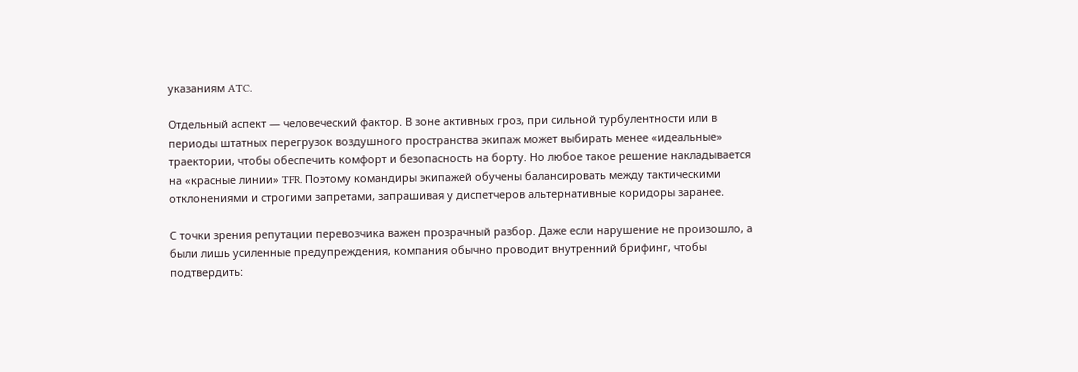указаниям ATC.

Отдельный аспект — человеческий фактор. В зоне активных гроз, при сильной турбулентности или в периоды штатных перегрузок воздушного пространства экипаж может выбирать менее «идеальные» траектории, чтобы обеспечить комфорт и безопасность на борту. Но любое такое решение накладывается на «красные линии» TFR. Поэтому командиры экипажей обучены балансировать между тактическими отклонениями и строгими запретами, запрашивая у диспетчеров альтернативные коридоры заранее.

С точки зрения репутации перевозчика важен прозрачный разбор. Даже если нарушение не произошло, а были лишь усиленные предупреждения, компания обычно проводит внутренний брифинг, чтобы подтвердить: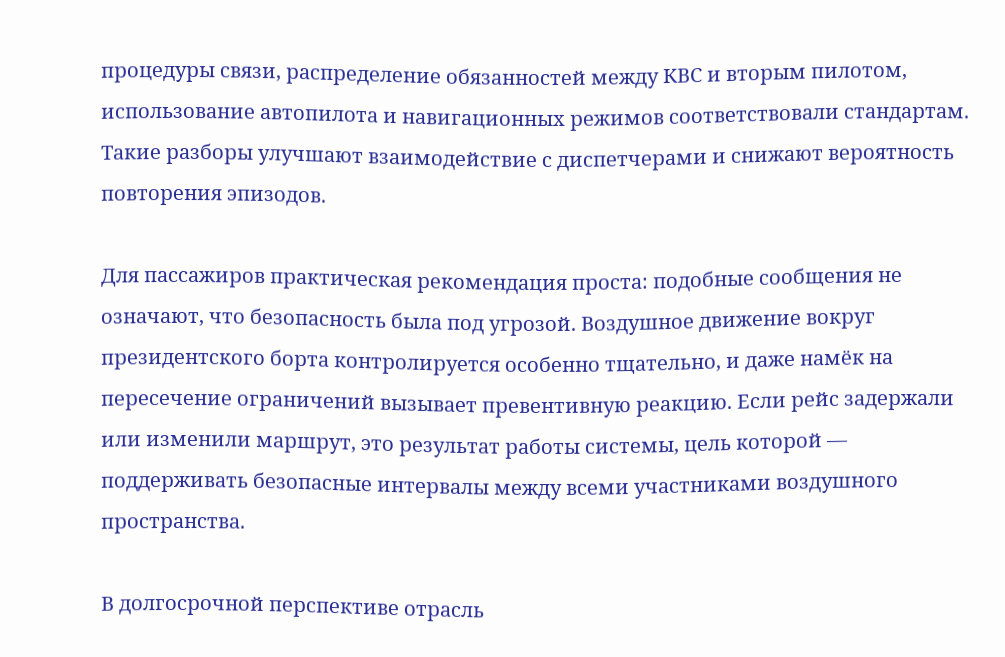процедуры связи, распределение обязанностей между КВС и вторым пилотом, использование автопилота и навигационных режимов соответствовали стандартам. Такие разборы улучшают взаимодействие с диспетчерами и снижают вероятность повторения эпизодов.

Для пассажиров практическая рекомендация проста: подобные сообщения не означают, что безопасность была под угрозой. Воздушное движение вокруг президентского борта контролируется особенно тщательно, и даже намёк на пересечение ограничений вызывает превентивную реакцию. Если рейс задержали или изменили маршрут, это результат работы системы, цель которой — поддерживать безопасные интервалы между всеми участниками воздушного пространства.

В долгосрочной перспективе отрасль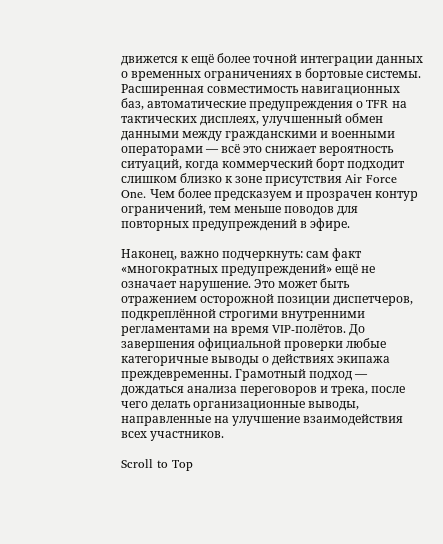движется к ещё более точной интеграции данных о временных ограничениях в бортовые системы. Расширенная совместимость навигационных баз, автоматические предупреждения о TFR на тактических дисплеях, улучшенный обмен данными между гражданскими и военными операторами — всё это снижает вероятность ситуаций, когда коммерческий борт подходит слишком близко к зоне присутствия Air Force One. Чем более предсказуем и прозрачен контур ограничений, тем меньше поводов для повторных предупреждений в эфире.

Наконец, важно подчеркнуть: сам факт «многократных предупреждений» ещё не означает нарушение. Это может быть отражением осторожной позиции диспетчеров, подкреплённой строгими внутренними регламентами на время VIP-полётов. До завершения официальной проверки любые категоричные выводы о действиях экипажа преждевременны. Грамотный подход — дождаться анализа переговоров и трека, после чего делать организационные выводы, направленные на улучшение взаимодействия всех участников.

Scroll to Top